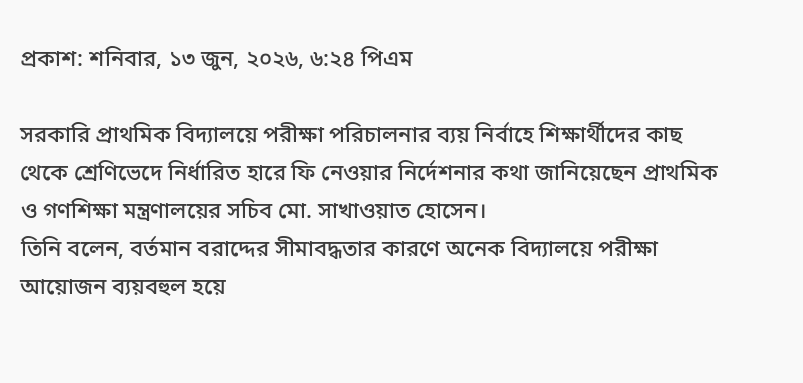প্রকাশ: শনিবার, ১৩ জুন, ২০২৬, ৬:২৪ পিএম

সরকারি প্রাথমিক বিদ্যালয়ে পরীক্ষা পরিচালনার ব্যয় নির্বাহে শিক্ষার্থীদের কাছ থেকে শ্রেণিভেদে নির্ধারিত হারে ফি নেওয়ার নির্দেশনার কথা জানিয়েছেন প্রাথমিক ও গণশিক্ষা মন্ত্রণালয়ের সচিব মো. সাখাওয়াত হোসেন।
তিনি বলেন, বর্তমান বরাদ্দের সীমাবদ্ধতার কারণে অনেক বিদ্যালয়ে পরীক্ষা আয়োজন ব্যয়বহুল হয়ে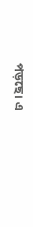পড়ছে। এ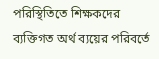পরিস্থিতিতে শিক্ষকদের ব্যক্তিগত অর্থ ব্যয়ের পরিবর্তে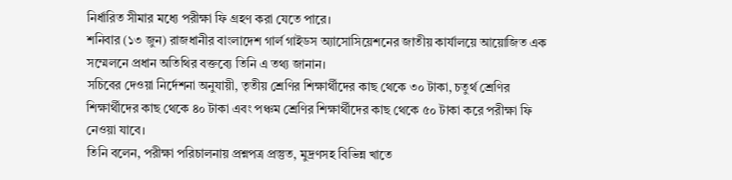নির্ধারিত সীমার মধ্যে পরীক্ষা ফি গ্রহণ করা যেতে পারে।
শনিবার (১৩ জুন) রাজধানীর বাংলাদেশ গার্ল গাইডস অ্যাসোসিয়েশনের জাতীয় কার্যালয়ে আয়োজিত এক সম্মেলনে প্রধান অতিথির বক্তব্যে তিনি এ তথ্য জানান।
সচিবের দেওয়া নির্দেশনা অনুযায়ী, তৃতীয় শ্রেণির শিক্ষার্থীদের কাছ থেকে ৩০ টাকা, চতুর্থ শ্রেণির শিক্ষার্থীদের কাছ থেকে ৪০ টাকা এবং পঞ্চম শ্রেণির শিক্ষার্থীদের কাছ থেকে ৫০ টাকা করে পরীক্ষা ফি নেওয়া যাবে।
তিনি বলেন, পরীক্ষা পরিচালনায় প্রশ্নপত্র প্রস্তুত, মুদ্রণসহ বিভিন্ন খাতে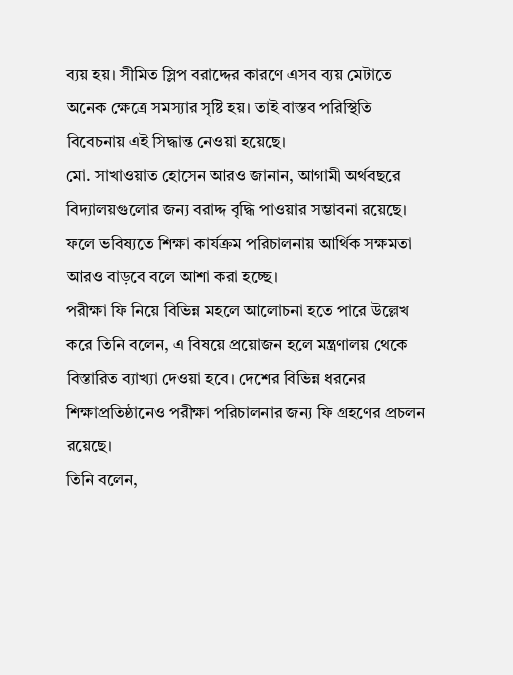ব্যয় হয়। সীমিত স্লিপ বরাদ্দের কারণে এসব ব্যয় মেটাতে অনেক ক্ষেত্রে সমস্যার সৃষ্টি হয়। তাই বাস্তব পরিস্থিতি বিবেচনায় এই সিদ্ধান্ত নেওয়া হয়েছে।
মো. সাখাওয়াত হোসেন আরও জানান, আগামী অর্থবছরে বিদ্যালয়গুলোর জন্য বরাদ্দ বৃদ্ধি পাওয়ার সম্ভাবনা রয়েছে। ফলে ভবিষ্যতে শিক্ষা কার্যক্রম পরিচালনায় আর্থিক সক্ষমতা আরও বাড়বে বলে আশা করা হচ্ছে।
পরীক্ষা ফি নিয়ে বিভিন্ন মহলে আলোচনা হতে পারে উল্লেখ করে তিনি বলেন, এ বিষয়ে প্রয়োজন হলে মন্ত্রণালয় থেকে বিস্তারিত ব্যাখ্যা দেওয়া হবে। দেশের বিভিন্ন ধরনের শিক্ষাপ্রতিষ্ঠানেও পরীক্ষা পরিচালনার জন্য ফি গ্রহণের প্রচলন রয়েছে।
তিনি বলেন,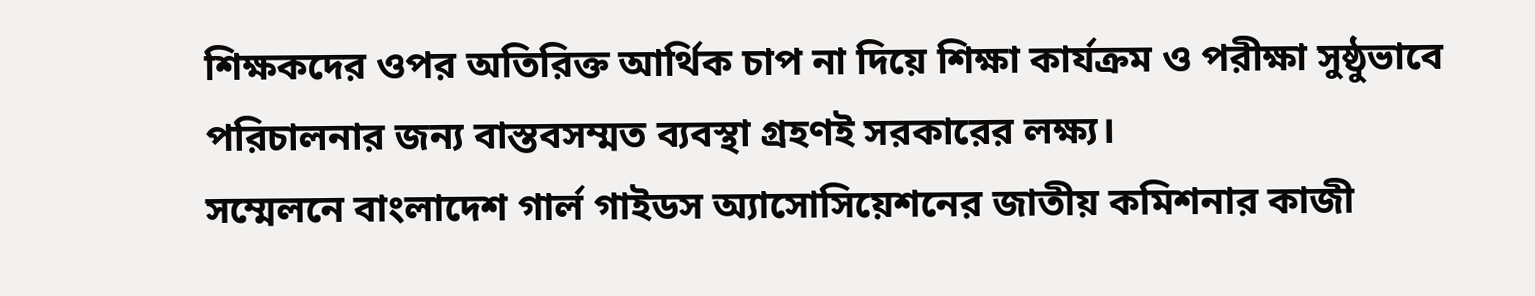শিক্ষকদের ওপর অতিরিক্ত আর্থিক চাপ না দিয়ে শিক্ষা কার্যক্রম ও পরীক্ষা সুষ্ঠুভাবে পরিচালনার জন্য বাস্তবসম্মত ব্যবস্থা গ্রহণই সরকারের লক্ষ্য।
সম্মেলনে বাংলাদেশ গার্ল গাইডস অ্যাসোসিয়েশনের জাতীয় কমিশনার কাজী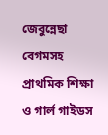জেবুন্নেছা বেগমসহ প্রাথমিক শিক্ষা ও গার্ল গাইডস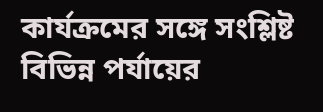কার্যক্রমের সঙ্গে সংশ্লিষ্ট বিভিন্ন পর্যায়ের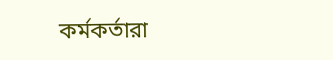কর্মকর্তারা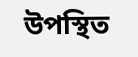উপস্থিত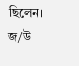ছিলেন।
জ/উ